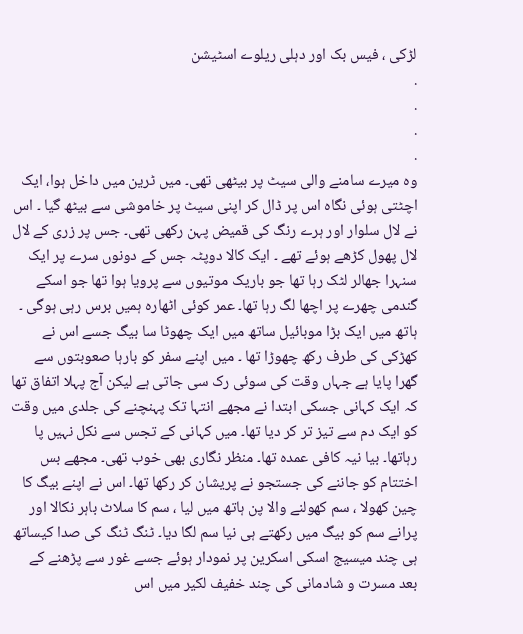لڑکی ، فیس بک اور دہلی ریلوے اسٹیشن
.
.
.
.
وہ میرے سامنے والی سیٹ پر بیٹھی تھی۔ میں ٹرین میں داخل ہوا، ایک اچٹتی ہوئی نگاہ اس پر ڈال کر اپنی سیٹ پر خاموشی سے بیٹھ گیا ۔ اس نے لال سلوار اور ہرے رنگ کی قمیض پہن رکھی تھی۔ جس پر زری کے لال لال پھول کڑھے ہوئے تھے ۔ ایک کالا دوپٹہ جس کے دونوں سرے پر ایک سنہرا جھالر لٹک رہا تھا جو باریک موتیوں سے پرویا ہوا تھا جو اسکے گندمی چھرے پر اچھا لگ رہا تھا۔ عمر کوئی اٹھارہ ہمیں برس رہی ہوگی ۔ ہاتھ میں ایک بڑا موبائیل ساتھ میں ایک چھوٹا سا بیگ جسے اس نے کھڑکی کی طرف رکھ چھوڑا تھا ۔ میں اپنے سفر کو بارہا صعوبتوں سے گھرا پایا ہے جہاں وقت کی سوئی رک سی جاتی ہے لیکن آج پہلا اتفاق تھا کہ ایک کہانی جسکی ابتدا نے مجھے انتہا تک پہنچنے کی جلدی میں وقت کو ایک دم سے تیز تر کر دیا تھا۔ میں کہانی کے تجس سے نکل نہیں پا رہاتھا۔ بیا نیہ کافی عمدہ تھا۔ منظر نگاری بھی خوب تھی۔ مجھے بس اختتام کو جاننے کی جستجو نے پریشان کر رکھا تھا۔ اس نے اپنے بیگ کا چین کھولا ، سم کھولنے والا پن ہاتھ میں لیا ، سم کا سلاٹ باہر نکالا اور پرانے سم کو بیگ میں رکھتے ہی نیا سم لگا دیا۔ ٹنگ ٹنگ کی صدا کیساتھ ہی چند میسیج اسکی اسکرین پر نمودار ہوئے جسے غور سے پڑھنے کے بعد مسرت و شادمانی کی چند خفیف لکیر میں اس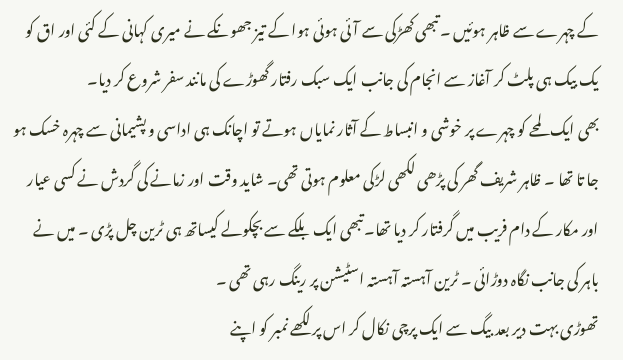کے چہرے سے ظاہر ہوئیں ۔ تبھی کھڑکی سے آئی ہوئی ہوا کے تیز جھونکے نے میری کہانی کے کئی اور اق کو یک بیک ہی پلٹ کر آغاز سے انجام کی جانب ایک سبک رفتار گھوڑے کی مانند سفر شروع کر دیا۔
بھی ایک لمحے کو چہرے پر خوشی و انبساط کے آثار نمایاں ہوتے تو اچانک ہی اداسی و پشیمانی سے چہرہ خسک ہو جا تا تھا ۔ ظاہر شریف گھر کی پڑھی لکھی لڑکی معلوم ہوتی تھی۔ شاید وقت اور زمانے کی گردش نے کسی عیار اور مکار کے دام فریب میں گرفتار کر دیا تھا۔ تبھی ایک بلکے سے بچکولے کیساتھ ہی ٹرین چل پڑی ۔ میں نے باہر کی جانب نگاہ دوڑائی ۔ ٹرین آہستہ آہستہ اسٹیشن پر رینگ رہی تھی ۔
تھوڑی بہت دیر بعد بیگ سے ایک پرچی نکال کر اس پر لکھے نمبر کو اپنے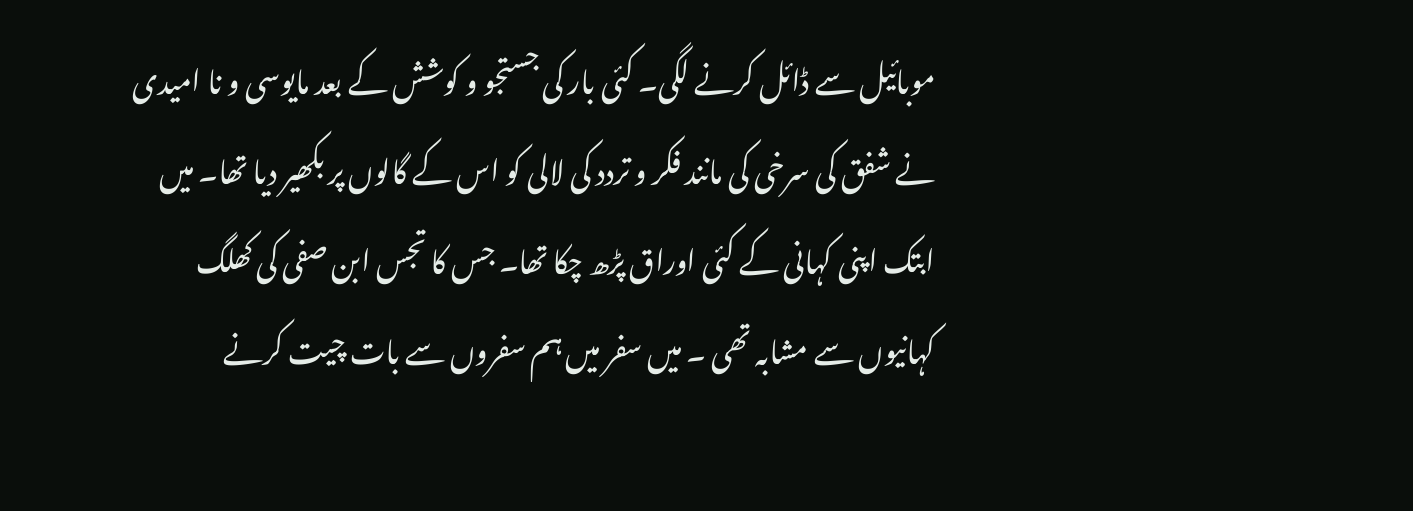موبائیل سے ڈائل کرنے لگی۔ کئی بار کی جستجو و کوشش کے بعد مایوسی و نا امیدی نے شفق کی سرخی کی مانند فکر و تردد کی لالی کو اس کے گالوں پر بکھیر دیا تھا۔ میں ابتک اپنی کہانی کے کئی اوراق پڑھ چکا تھا۔ جس کا تجس ابن صفی کی کھلگ کہانیوں سے مشابہ تھی ۔ میں سفر میں ہم سفروں سے بات چیت کرنے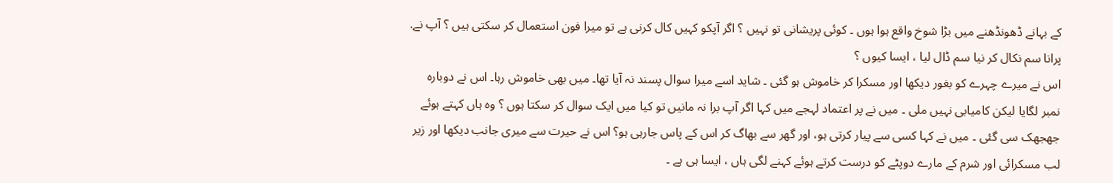کے بہانے ڈھونڈھنے میں بڑا شوخ واقع ہوا ہوں ۔ کوئی پریشانی تو نہیں ؟ اگر آپکو کہیں کال کرنی ہے تو میرا فون استعمال کر سکتی ہیں ؟ آپ نے. پرانا سم نکال کر نیا سم ڈال لیا ، ایسا کیوں ؟
اس نے میرے چہرے کو بغور دیکھا اور مسکرا کر خاموش ہو گئی ۔ شاید اسے میرا سوال پسند نہ آیا تھا۔ میں بھی خاموش رہا۔ اس نے دوبارہ نمبر لگایا لیکن کامیابی نہیں ملی ۔ میں نے پر اعتماد لہجے میں کہا اگر آپ برا نہ مانیں تو کیا میں ایک سوال کر سکتا ہوں ؟ وہ ہاں کہتے ہوئے جھجھک سی گئی ۔ میں نے کہا کسی سے پیار کرتی ہو، اور گھر سے بھاگ کر اس کے پاس جارہی ہو؟ اس نے حیرت سے میری جانب دیکھا اور زیر لب مسکرائی اور شرم کے مارے دوپٹے کو درست کرتے ہوئے کہنے لگی ہاں ، ایسا ہی ہے ۔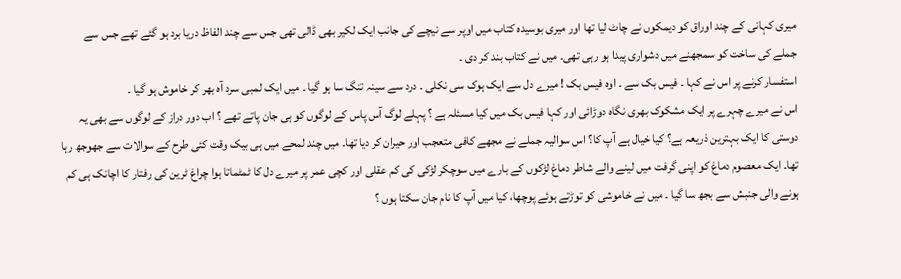میری کہانی کے چند اوراق کو دیمکوں نے چاٹ لیا تھا اور میری بوسیدہ کتاب میں اوپر سے نیچے کی جانب ایک لکیر بھی ڈالی تھی جس سے چند الفاظ دریا برد ہو گئے تھے جس سے جملے کی ساخت کو سمجھنے میں دشواری پیدا ہو رہی تھی۔ میں نے کتاب بند کر دی ۔
استفسار کرنے پر اس نے کہا ۔ فیس بک سے ۔ اوہ فیس بک ! میرے دل سے ایک ہوک سی نکلی ۔ درد سے سینہ تنگ سا ہو گیا ۔ میں ایک لمبی سرد آہ بھر کر خاموش ہو گیا ۔
اس نے میرے چہرے پر ایک مشکوک بھری نگاہ دوڑائی اور کہا فیس بک میں کیا مسئلہ ہے ؟ پہلے لوگ آس پاس کے لوگوں کو ہی جان پاتے تھے ؟ اب دور دراز کے لوگوں سے بھی یہ دوستی کا ایک بہترین ذریعہ ہے؟ کیا خیال ہے آپ کا؟ اس سوالیہ جملے نے مجھے کافی متعجب اور حیران کر دیا تھا۔ میں چند لمحے میں ہی بیک وقت کئی طرح کے سوالات سے جھوجھ رہا تھا۔ ایک معصوم دماغ کو اپنی گرفت میں لینے والے شاطر دماغ لڑکوں کے بارے میں سوچکر لڑکی کی کم عقلی اور کچی عمر پر میرے دل کا ٹمٹماتا ہوا چراغ ٹرین کی رفتار کا اچانک ہی کم ہونے والی جنبش سے بجھ سا گیا ۔ میں نے خاموشی کو توڑتے ہوئے پوچھا، کیا میں آپ کا نام جان سکتا ہوں ؟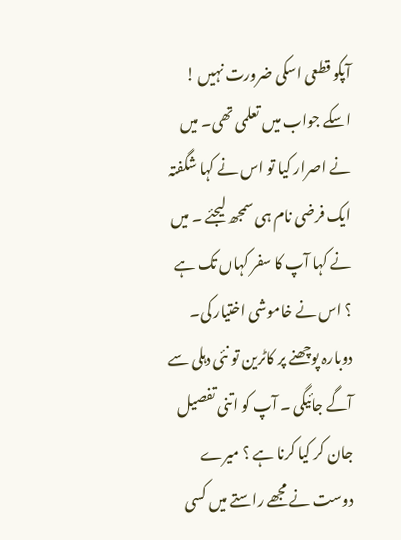آپکو قطعی اسکی ضرورت نہیں ! اسکے جواب میں تعلمی تھی۔ میں نے اصرار کیا تو اس نے کہا شگفتہ ایک فرضی نام ہی سمجھ لیجئے ۔ میں نے کہا آپ کا سفر کہاں تک ہے ؟ اس نے خاموشی اختیار کی۔ دوبارہ پوچھنے پر کاٹرین تو نئی دہلی سے آگے جائیگی ۔ آپ کو اتنی تفصیل جان کر کیا کرنا ہے ؟ میرے دوست نے مجھے راستے میں کسی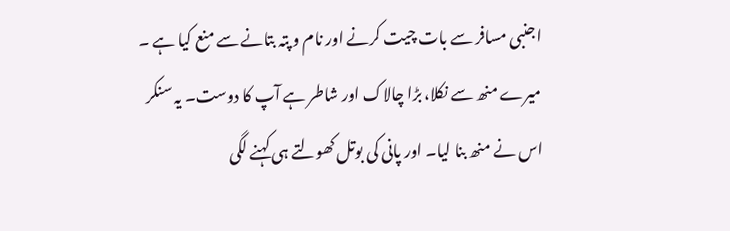اجنبی مسافر سے بات چیت کرنے اور نام و پتہ بتانے سے منع کیا ہے ۔ میرے منھ سے نکلا، بڑا چالاک اور شاطر ہے آپ کا دوست۔ یہ سنکر اس نے منھ بنا لیا۔ اور پانی کی بوتل کھولتے ہی کہنے لگی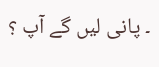۔ پانی لیں گے آپ ؟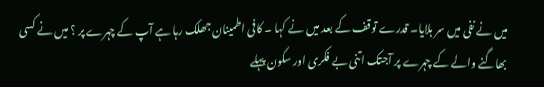میں نے نفی میں سر ہلایا۔ قدرے توقف کے بعد میں نے کہا ۔ کافی اطمینان جھلک رہا ہے آپ کے چہرے پر ؟ میں نے کسی بھاگنے والے کے چہرے پر آجتک اتنی بے فکری اور سکون پہلے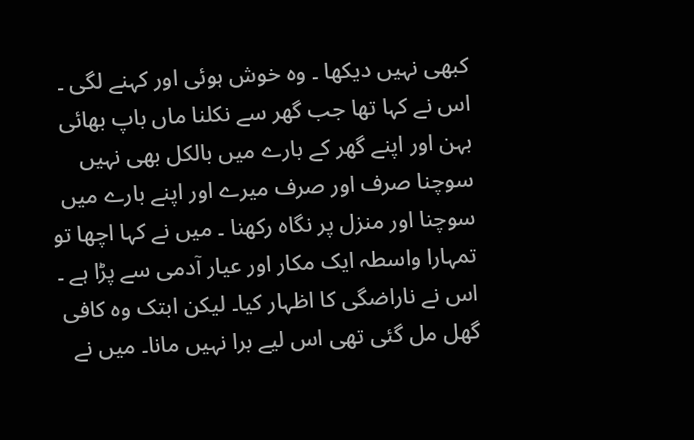کبھی نہیں دیکھا ۔ وہ خوش ہوئی اور کہنے لگی ۔ اس نے کہا تھا جب گھر سے نکلنا ماں باپ بھائی بہن اور اپنے گھر کے بارے میں بالکل بھی نہیں سوچنا صرف اور صرف میرے اور اپنے بارے میں سوچنا اور منزل پر نگاہ رکھنا ۔ میں نے کہا اچھا تو تمہارا واسطہ ایک مکار اور عیار آدمی سے پڑا ہے ۔ اس نے ناراضگی کا اظہار کیا۔ لیکن ابتک وہ کافی گھل مل گئی تھی اس لیے برا نہیں مانا۔ میں نے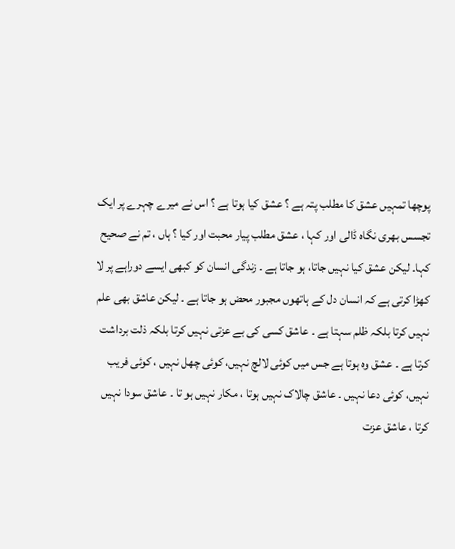پوچھا تمہیں عشق کا مطلب پتہ ہے ؟ عشق کیا ہوتا ہے ؟ اس نے میرے چہرے پر ایک تجسس بھری نگاہ ڈالی اور کہا ، عشق مطلب پیار محبت اور کیا ؟ ہاں ، تم نے صحیح کہا۔ لیکن عشق کیا نہیں جاتا، ہو جاتا ہے ۔ زندگی انسان کو کبھی ایسے دوراہے پر لا کھڑا کرتی ہے کہ انسان دل کے ہاتھوں مجبور محض ہو جاتا ہے ۔ لیکن عاشق بھی علم نہیں کرتا بلکہ ظلم سہتا ہے ۔ عاشق کسی کی بے عزتی نہیں کرتا بلکہ ذلت برداشت کرتا ہے ۔ عشق وہ ہوتا ہے جس میں کوئی لالچ نہیں، کوئی چھل نہیں ، کوئی فریب نہیں، کوئی دعا نہیں ۔ عاشق چالاک نہیں ہوتا ، مکار نہیں ہو تا ۔ عاشق سودا نہیں کرتا ، عاشق عزت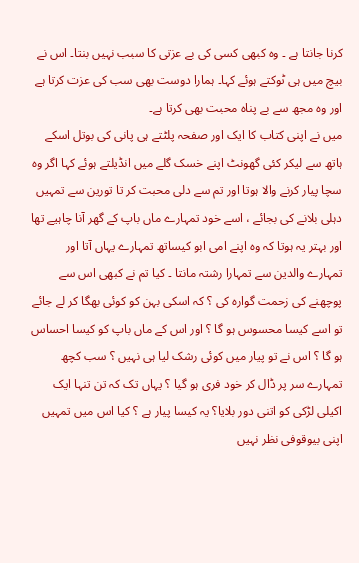کرنا جانتا ہے ۔ وہ کبھی کسی کی بے عزتی کا سبب نہیں بنتا۔ اس نے بیچ میں ہی ٹوکتے ہوئے کہا۔ ہمارا دوست بھی سب کی عزت کرتا ہے اور وہ مجھ سے بے پناہ محبت بھی کرتا ہے۔
میں نے اپنی کتاب کا ایک اور صفحہ پلٹتے ہی پانی کی بوتل اسکے ہاتھ سے لیکر کئی گھونٹ اپنے خسک گلے میں انڈیلتے ہوئے کہا اگر وہ سچا پیار کرنے والا ہوتا اور تم سے دلی محبت کر تا تورین سے تمہیں دہلی بلانے کی بجائے ، اسے خود تمہارے ماں باپ کے گھر آنا چاہیے تھا اور بہتر یہ ہوتا کہ وہ اپنے امی ابو کیساتھ تمہارے یہاں آتا اور تمہارے والدین سے تمہارا رشتہ مانتا ۔ کیا تم نے کبھی اس سے پوچھنے کی زحمت گوارہ کی ؟ کہ اسکی بہن کو کوئی بھگا کر لے جائے تو اسے کیسا محسوس ہو گا ؟ اور اس کے ماں باپ کو کیسا احساس ہو گا ؟ اس نے تو پیار میں کوئی رشک لیا ہی نہیں ؟ سب کچھ تمہارے سر پر ڈال کر خود فری ہو گیا ؟ یہاں تک کہ تن تنہا ایک اکیلی لڑکی کو اتنی دور بلایا؟ یہ کیسا پیار ہے ؟ کیا اس میں تمہیں اپنی بیوقوفی نظر نہیں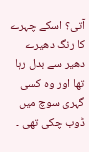آتی؟ اسکے چہرے کا رنگ دھیرے دھیر سے بدل رہا تھا اور وہ کسی گہری سوچ میں ڈوب چکی تھی ۔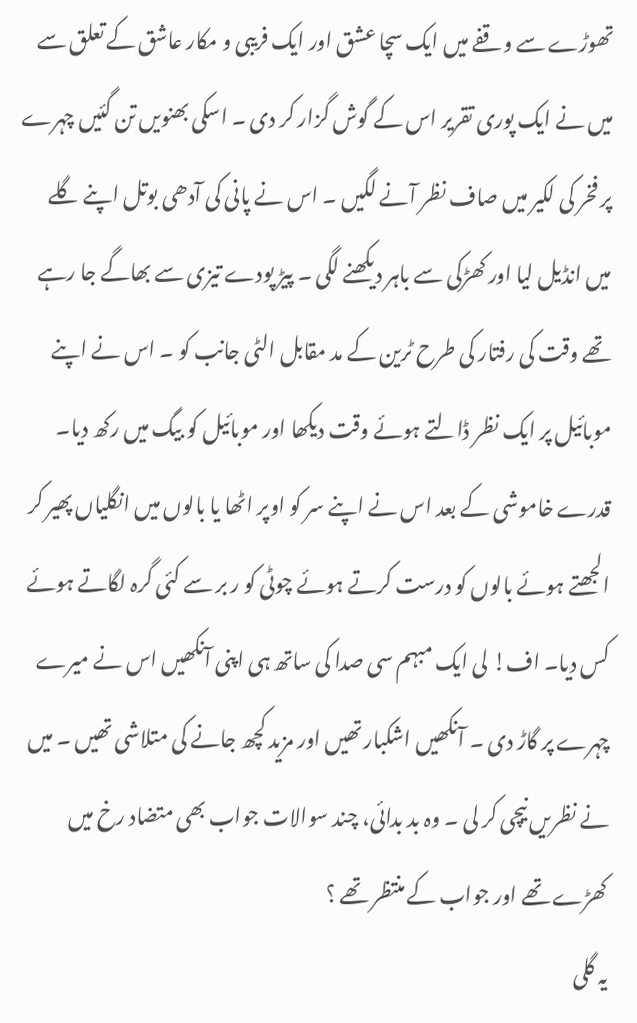تھوڑے سے وقفے میں ایک سچا عشق اور ایک فریبی و مکار عاشق کے تعلق سے میں نے ایک پوری تقریر اس کے گوش گزار کر دی ۔ اسکی بھنویں تن گئیں چہرے پر فخر کی لکیر میں صاف نظر آنے لگیں ۔ اس نے پانی کی آدھی بوتل اپنے گلے میں انڈیل لیا اور کھڑکی سے باہر دیکھنے لگی ۔ پیڑ پودے تیزی سے بھاگے جا رہے تھے وقت کی رفتار کی طرح ٹرین کے مد مقابل الٹی جانب کو ۔ اس نے اپنے موبائیل پر ایک نظر ڈالتے ہوئے وقت دیکھا اور موبائیل کو بیگ میں رکھ دیا۔
قدرے خاموشی کے بعد اس نے اپنے سر کو اوپر اٹھا یا بالوں میں انگلیاں پھیر کر الجھتے ہوئے بالوں کو درست کرتے ہوئے چوٹی کو ر بر سے کئی گرہ لگاتے ہوئے کس دیا۔ اف! لی ایک مبہم سی صدا کی ساتھ ہی اپنی آنکھیں اس نے میرے چہرے پر گاڑ دی ۔ آنکھیں اشکبار تھیں اور مزید کچھ جانے کی متلاشی تھیں ۔ میں نے نظریں نیچی کر لی ۔ وہ بد بدائی، چند سوالات جواب بھی متضاد رخ میں کھڑے تھے اور جواب کے منتظر تھے ؟
یہ گلی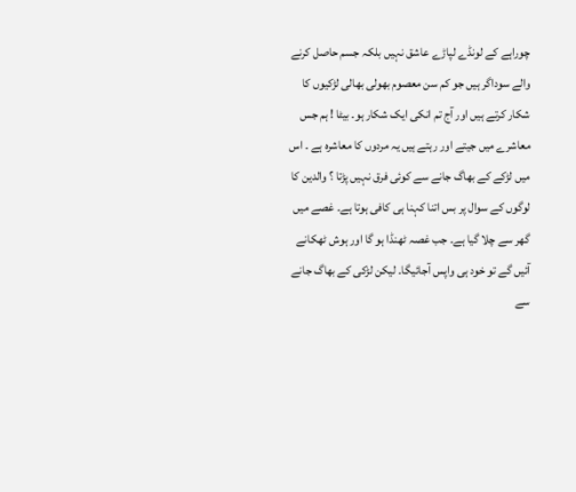چوراہے کے لونڈے لپاڑے عاشق نہیں بلکہ جسم حاصل کرنے والے سوداگر ہیں جو کم سن معصوم بھولی بھالی لڑکیوں کا شکار کرتے ہیں اور آج تم انکی ایک شکار ہو۔ بیٹا ! ہم جس معاشرے میں جیتے اور رہتے ہیں یہ مردوں کا معاشرہ ہے ۔ اس میں لڑکے کے بھاگ جانے سے کوئی فرق نہیں پڑتا ؟ والدین کا لوگوں کے سوال پر بس اتنا کہنا ہی کافی ہوتا ہے۔ غصے میں گھر سے چلا گیا ہے۔ جب غصہ ٹھنڈا ہو گا اور ہوش ٹھکانے آئیں گے تو خود ہی واپس آجائیگا۔ لیکن لڑکی کے بھاگ جانے سے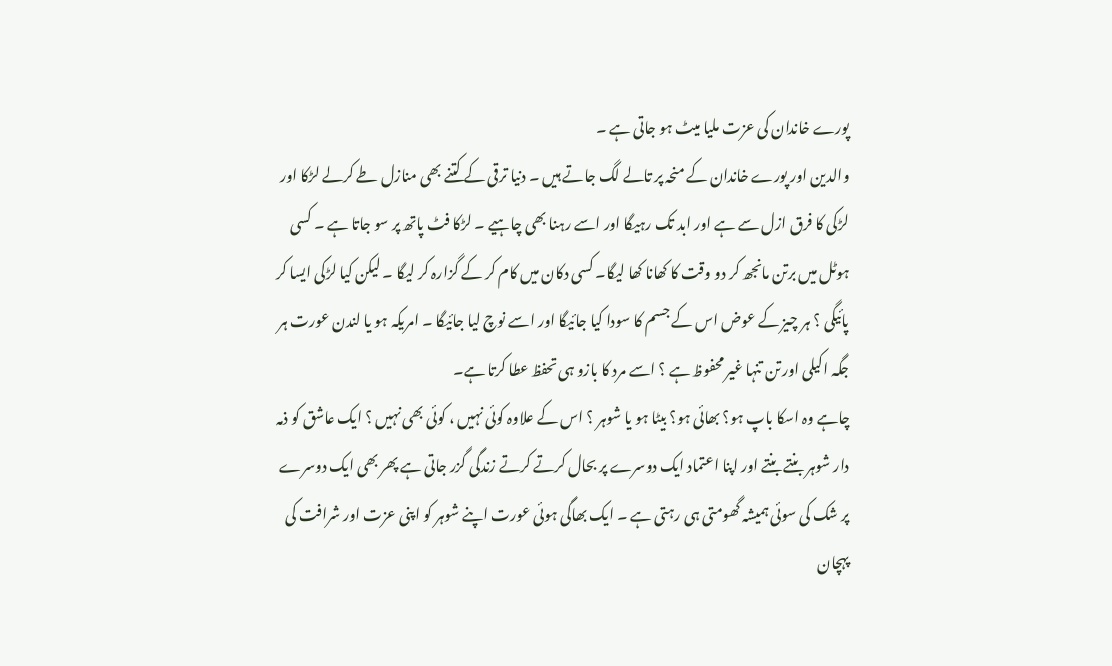پورے خاندان کی عزت ملیا میٹ ہو جاتی ہے ۔
والدین اور پورے خاندان کے منحہ پر تالے لگ جاتے ہیں ۔ دنیا ترقی کے کتنے بھی منازل طے کرلے لڑکا اور لڑکی کا فرق ازل سے ہے اور ابد تک رہیگا اور اسے رہنا بھی چاہیے ۔ لڑکا فٹ پاتھ پر سو جاتا ہے ۔ کسی ہوٹل میں برتن مانجھ کر دو وقت کا کھانا کھا لیگا۔ کسی دکان میں کام کر کے گزارہ کر لیگا ۔ لیکن کیا لڑکی ایسا کر پائیگی ؟ ہر چیز کے عوض اس کے جسم کا سودا کیا جائیگا اور اسے نوچ لیا جائیگا ۔ امریکہ ہو یا لندن عورت ہر جگہ اکیلی اور تن تنہا غیر محفوظ ہے ؟ اسے مرد کا بازو ہی تحفظ عطا کرتا ہے۔
چاہے وہ اسکا باپ ہو؟ بھائی ہو؟ بیٹا ہو یا شوہر ؟ اس کے علاوہ کوئی نہیں ، کوئی بھی نہیں ؟ ایک عاشق کو ذمہ دار شوہر بنتے بنتے اور اپنا اعتماد ایک دوسرے پر بحال کرتے کرتے زندگی گزر جاتی ہے پھر بھی ایک دوسرے پر شک کی سوئی ہمیشہ گھومتی ہی رہتی ہے ۔ ایک بھاگی ہوئی عورت اپنے شوہر کو اپنی عزت اور شرافت کی پہچان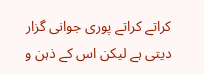کراتے کراتے پوری جوانی گزار دیتی ہے لیکن اس کے ذہن و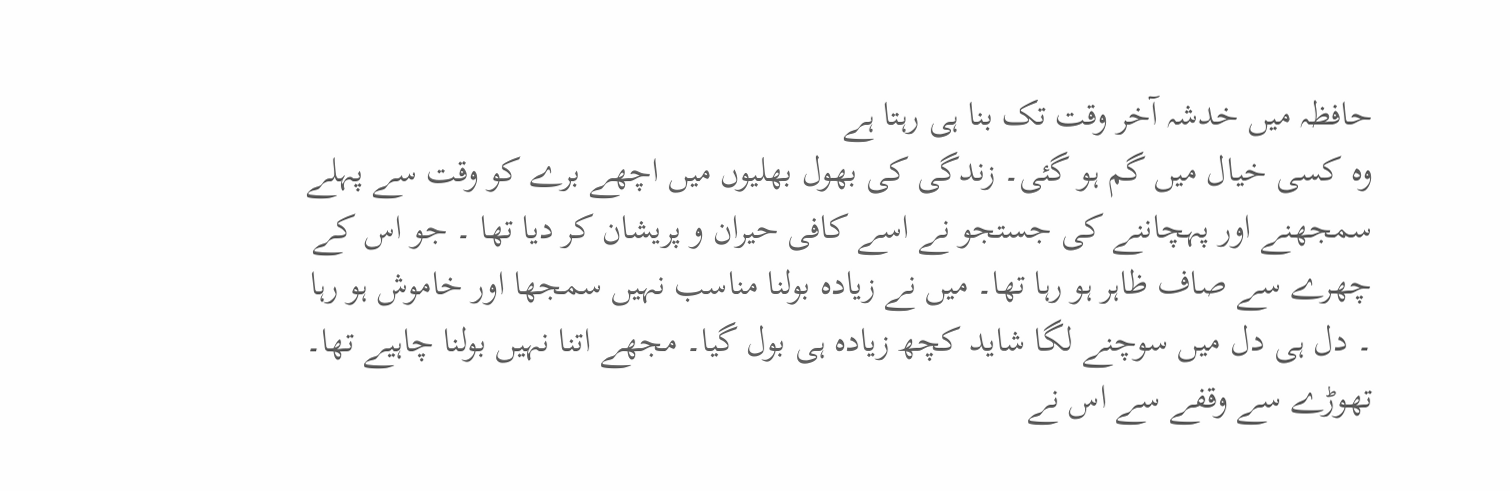حافظہ میں خدشہ آخر وقت تک بنا ہی رہتا ہے
وہ کسی خیال میں گم ہو گئی۔ زندگی کی بھول بھلیوں میں اچھے برے کو وقت سے پہلے سمجھنے اور پہچاننے کی جستجو نے اسے کافی حیران و پریشان کر دیا تھا ۔ جو اس کے چھرے سے صاف ظاہر ہو رہا تھا۔ میں نے زیادہ بولنا مناسب نہیں سمجھا اور خاموش ہو رہا ۔ دل ہی دل میں سوچنے لگا شاید کچھ زیادہ ہی بول گیا۔ مجھے اتنا نہیں بولنا چاہیے تھا۔ تھوڑے سے وقفے سے اس نے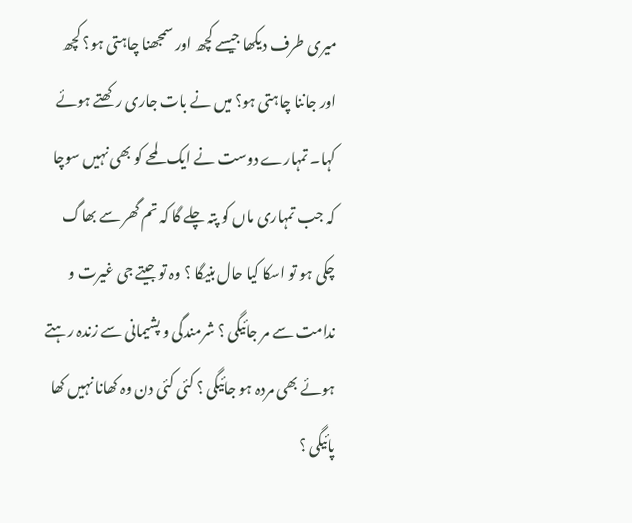میری طرف دیکھا جیسے کچھ اور سمجھنا چاہتی ہو؟ کچھ اور جاننا چاہتی ہو؟ میں نے بات جاری رکھتے ہوئے کہا۔ تمہارے دوست نے ایک لمحے کو بھی نہیں سوچا کہ جب تمہاری ماں کو پتہ چلے گا کہ تم گھر سے بھاگ چکی ہو تو اسکا کیا حال بنیگا ؟ وہ تو جیتے جی غیرت و ندامت سے مر جائیگی ؟ شرمندگی و پشیمانی سے زندہ رہتے ہوئے بھی مردہ ہو جائیگی ؟ کئی کئی دن وہ کھانا نہیں کھا پائیگی ؟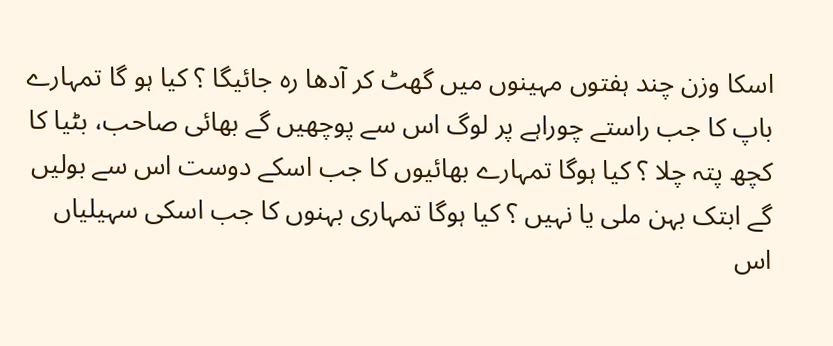اسکا وزن چند ہفتوں مہینوں میں گھٹ کر آدھا رہ جائیگا ؟ کیا ہو گا تمہارے باپ کا جب راستے چوراہے پر لوگ اس سے پوچھیں گے بھائی صاحب، بٹیا کا کچھ پتہ چلا ؟ کیا ہوگا تمہارے بھائیوں کا جب اسکے دوست اس سے بولیں گے ابتک بہن ملی یا نہیں ؟ کیا ہوگا تمہاری بہنوں کا جب اسکی سہیلیاں اس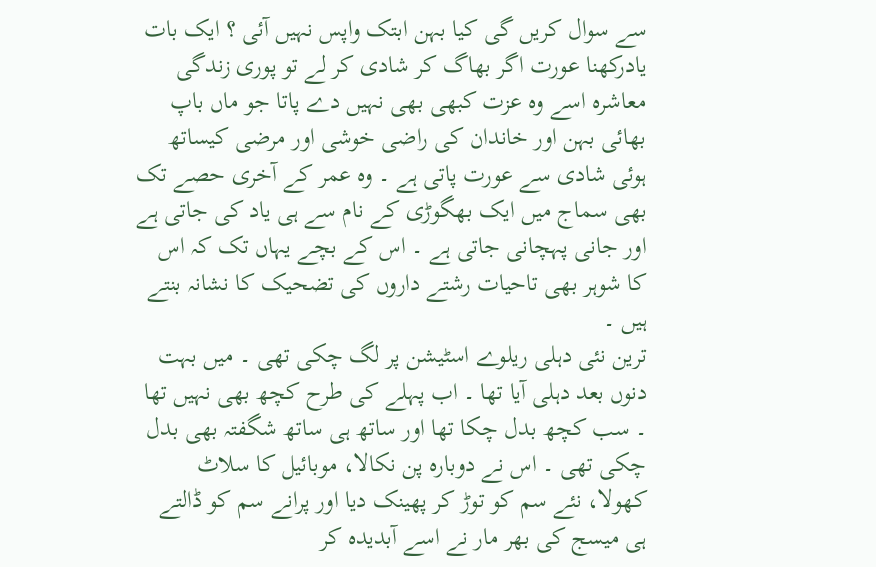سے سوال کریں گی کیا بہن ابتک واپس نہیں آئی ؟ ایک بات یادرکھنا عورت اگر بھاگ کر شادی کر لے تو پوری زندگی معاشرہ اسے وہ عزت کبھی بھی نہیں دے پاتا جو ماں باپ بھائی بہن اور خاندان کی راضی خوشی اور مرضی کیساتھ ہوئی شادی سے عورت پاتی ہے ۔ وہ عمر کے آخری حصے تک بھی سماج میں ایک بھگوڑی کے نام سے ہی یاد کی جاتی ہے اور جانی پہچانی جاتی ہے ۔ اس کے بچے یہاں تک کہ اس کا شوہر بھی تاحیات رشتے داروں کی تضحیک کا نشانہ بنتے ہیں ۔
ترین نئی دہلی ریلوے اسٹیشن پر لگ چکی تھی ۔ میں بہت دنوں بعد دہلی آیا تھا ۔ اب پہلے کی طرح کچھ بھی نہیں تھا ۔ سب کچھ بدل چکا تھا اور ساتھ ہی ساتھ شگفتہ بھی بدل چکی تھی ۔ اس نے دوبارہ پن نکالا، موبائیل کا سلاٹ کھولا، نئے سم کو توڑ کر پھینک دیا اور پرانے سم کو ڈالتے ہی میسج کی بھر مار نے اسے آبدیدہ کر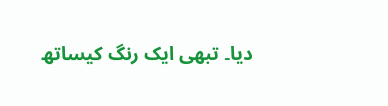دیا۔ تبھی ایک رنگ کیساتھ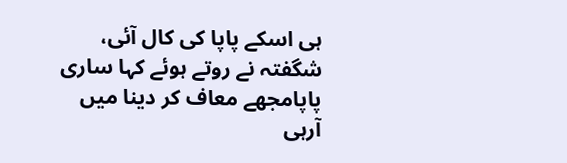ہی اسکے پاپا کی کال آئی، شگفتہ نے روتے ہوئے کہا ساری پاپامجھے معاف کر دینا میں آرہی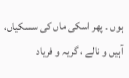ہوں ۔ پھر اسکی ماں کی سسکیاں، آہیں و نالے ، گریہ و فریاد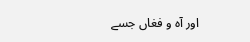اور آہ و فغاں جسے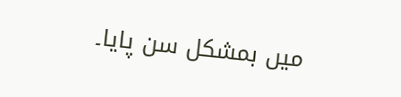میں بمشکل سن پایا۔